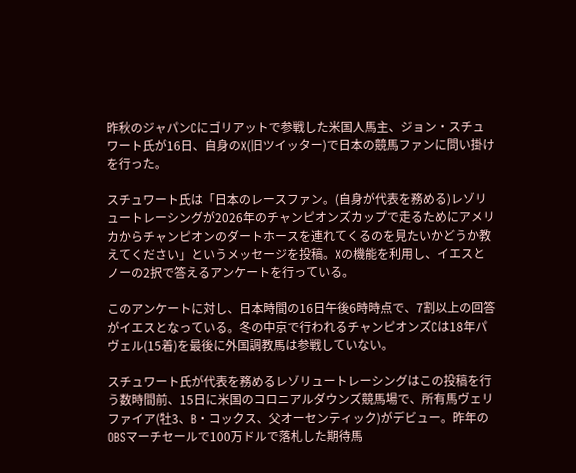昨秋のジャパンCにゴリアットで参戦した米国人馬主、ジョン・スチュワート氏が16日、自身のX(旧ツイッター)で日本の競馬ファンに問い掛けを行った。

スチュワート氏は「日本のレースファン。(自身が代表を務める)レゾリュートレーシングが2026年のチャンピオンズカップで走るためにアメリカからチャンピオンのダートホースを連れてくるのを見たいかどうか教えてください」というメッセージを投稿。Xの機能を利用し、イエスとノーの2択で答えるアンケートを行っている。

このアンケートに対し、日本時間の16日午後6時時点で、7割以上の回答がイエスとなっている。冬の中京で行われるチャンピオンズCは18年パヴェル(15着)を最後に外国調教馬は参戦していない。

スチュワート氏が代表を務めるレゾリュートレーシングはこの投稿を行う数時間前、15日に米国のコロニアルダウンズ競馬場で、所有馬ヴェリファイア(牡3、B・コックス、父オーセンティック)がデビュー。昨年のOBSマーチセールで100万ドルで落札した期待馬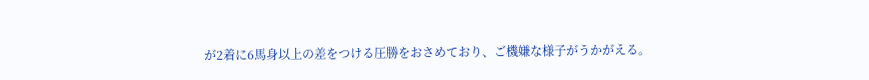が2着に6馬身以上の差をつける圧勝をおさめており、ご機嫌な様子がうかがえる。